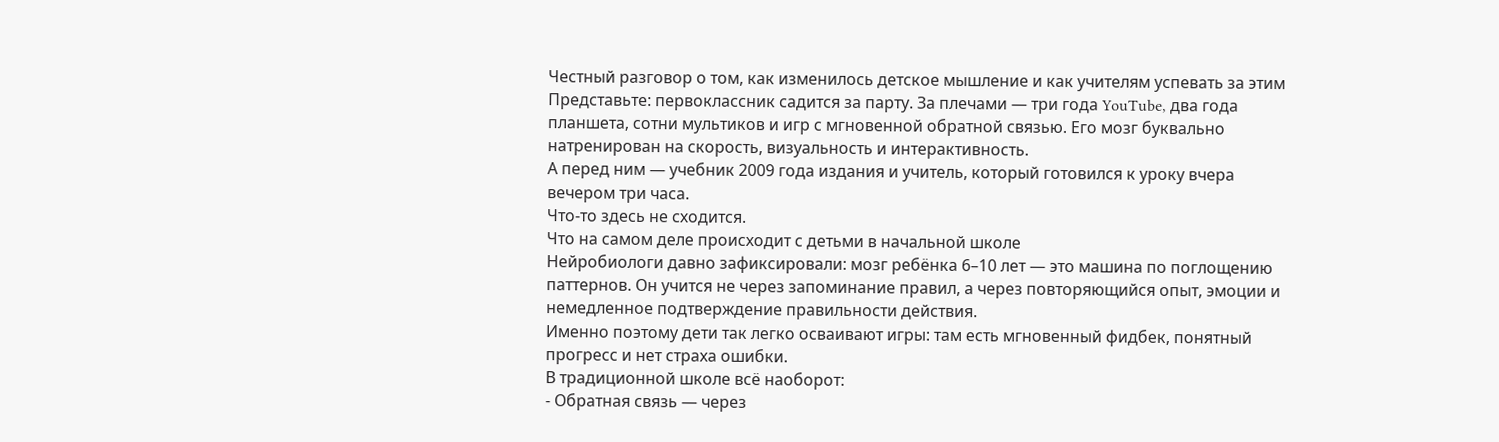Честный разговор о том, как изменилось детское мышление и как учителям успевать за этим
Представьте: первоклассник садится за парту. За плечами — три года YouTube, два года планшета, сотни мультиков и игр с мгновенной обратной связью. Его мозг буквально натренирован на скорость, визуальность и интерактивность.
А перед ним — учебник 2009 года издания и учитель, который готовился к уроку вчера вечером три часа.
Что-то здесь не сходится.
Что на самом деле происходит с детьми в начальной школе
Нейробиологи давно зафиксировали: мозг ребёнка 6–10 лет — это машина по поглощению паттернов. Он учится не через запоминание правил, а через повторяющийся опыт, эмоции и немедленное подтверждение правильности действия.
Именно поэтому дети так легко осваивают игры: там есть мгновенный фидбек, понятный прогресс и нет страха ошибки.
В традиционной школе всё наоборот:
- Обратная связь — через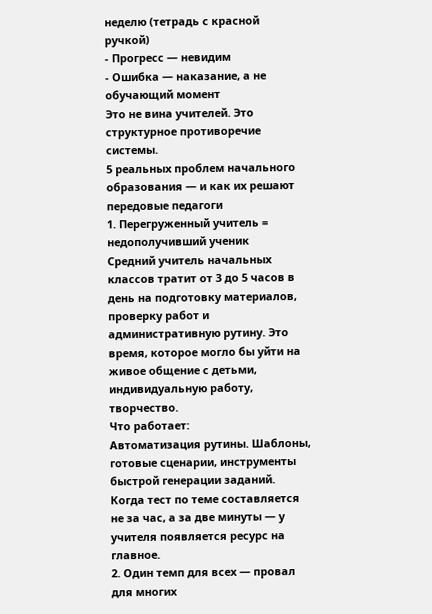неделю (тетрадь с красной ручкой)
- Прогресс — невидим
- Ошибка — наказание, а не обучающий момент
Это не вина учителей. Это структурное противоречие системы.
5 реальных проблем начального образования — и как их решают передовые педагоги
1. Перегруженный учитель = недополучивший ученик
Средний учитель начальных классов тратит от 3 до 5 часов в день на подготовку материалов, проверку работ и административную рутину. Это время, которое могло бы уйти на живое общение с детьми, индивидуальную работу, творчество.
Что работает:
Автоматизация рутины. Шаблоны, готовые сценарии, инструменты быстрой генерации заданий. Когда тест по теме составляется не за час, а за две минуты — у учителя появляется ресурс на главное.
2. Один темп для всех — провал для многих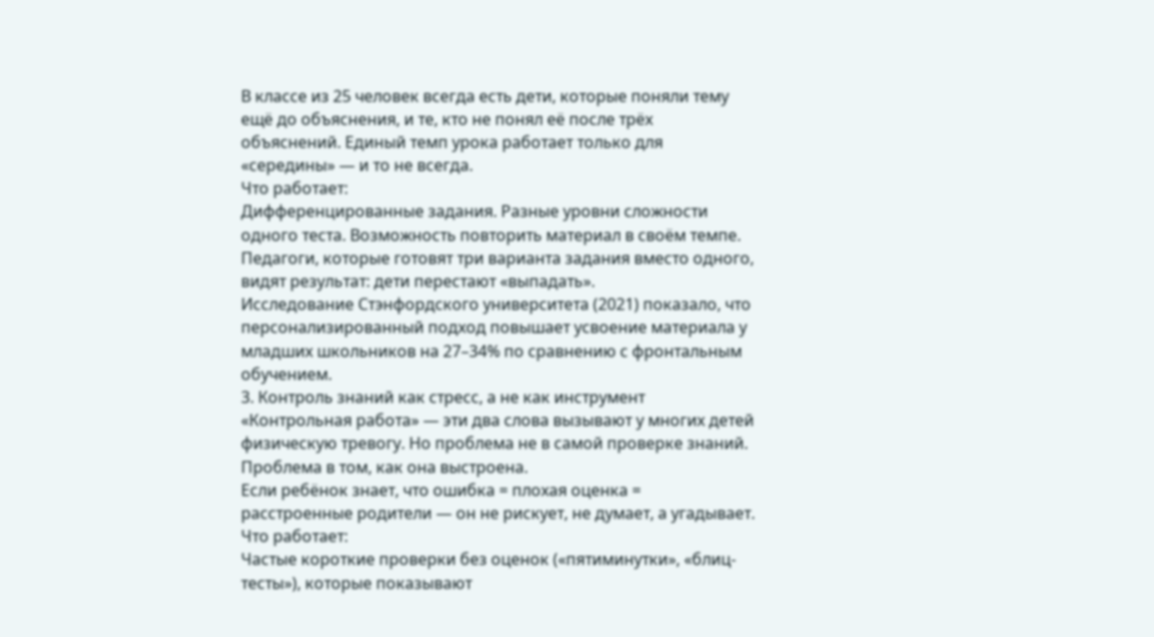В классе из 25 человек всегда есть дети, которые поняли тему ещё до объяснения, и те, кто не понял её после трёх объяснений. Единый темп урока работает только для «середины» — и то не всегда.
Что работает:
Дифференцированные задания. Разные уровни сложности одного теста. Возможность повторить материал в своём темпе. Педагоги, которые готовят три варианта задания вместо одного, видят результат: дети перестают «выпадать».
Исследование Стэнфордского университета (2021) показало, что персонализированный подход повышает усвоение материала у младших школьников на 27–34% по сравнению с фронтальным обучением.
3. Контроль знаний как стресс, а не как инструмент
«Контрольная работа» — эти два слова вызывают у многих детей физическую тревогу. Но проблема не в самой проверке знаний. Проблема в том, как она выстроена.
Если ребёнок знает, что ошибка = плохая оценка = расстроенные родители — он не рискует, не думает, а угадывает.
Что работает:
Частые короткие проверки без оценок («пятиминутки», «блиц-тесты»), которые показывают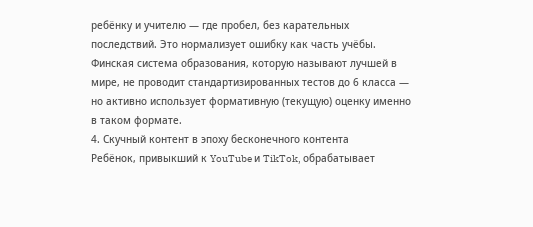ребёнку и учителю — где пробел, без карательных последствий. Это нормализует ошибку как часть учёбы.
Финская система образования, которую называют лучшей в мире, не проводит стандартизированных тестов до 6 класса — но активно использует формативную (текущую) оценку именно в таком формате.
4. Скучный контент в эпоху бесконечного контента
Ребёнок, привыкший к YouTube и TikTok, обрабатывает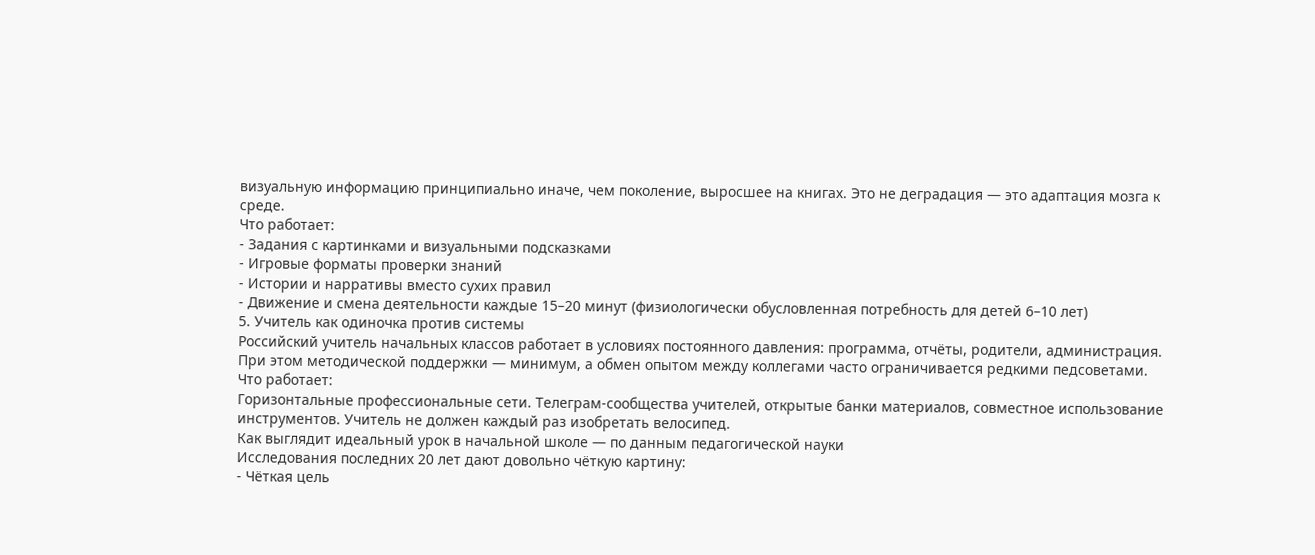визуальную информацию принципиально иначе, чем поколение, выросшее на книгах. Это не деградация — это адаптация мозга к среде.
Что работает:
- Задания с картинками и визуальными подсказками
- Игровые форматы проверки знаний
- Истории и нарративы вместо сухих правил
- Движение и смена деятельности каждые 15–20 минут (физиологически обусловленная потребность для детей 6–10 лет)
5. Учитель как одиночка против системы
Российский учитель начальных классов работает в условиях постоянного давления: программа, отчёты, родители, администрация. При этом методической поддержки — минимум, а обмен опытом между коллегами часто ограничивается редкими педсоветами.
Что работает:
Горизонтальные профессиональные сети. Телеграм-сообщества учителей, открытые банки материалов, совместное использование инструментов. Учитель не должен каждый раз изобретать велосипед.
Как выглядит идеальный урок в начальной школе — по данным педагогической науки
Исследования последних 20 лет дают довольно чёткую картину:
- Чёткая цель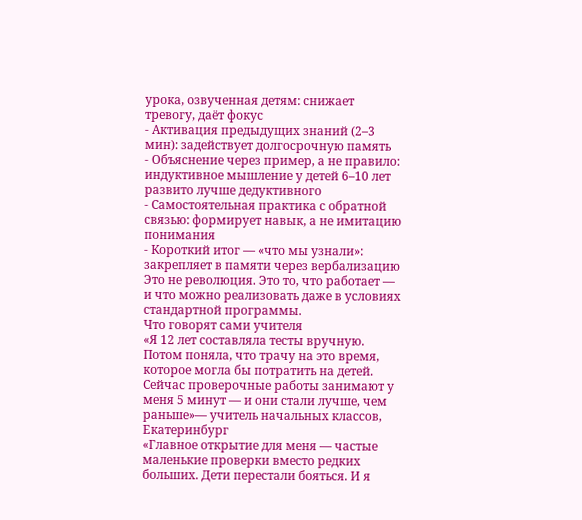урока, озвученная детям: снижает тревогу, даёт фокус
- Активация предыдущих знаний (2–3 мин): задействует долгосрочную память
- Объяснение через пример, а не правило: индуктивное мышление у детей 6–10 лет развито лучше дедуктивного
- Самостоятельная практика с обратной связью: формирует навык, а не имитацию понимания
- Короткий итог — «что мы узнали»: закрепляет в памяти через вербализацию
Это не революция. Это то, что работает — и что можно реализовать даже в условиях стандартной программы.
Что говорят сами учителя
«Я 12 лет составляла тесты вручную. Потом поняла, что трачу на это время, которое могла бы потратить на детей. Сейчас проверочные работы занимают у меня 5 минут — и они стали лучше, чем раньше»— учитель начальных классов, Екатеринбург
«Главное открытие для меня — частые маленькие проверки вместо редких больших. Дети перестали бояться. И я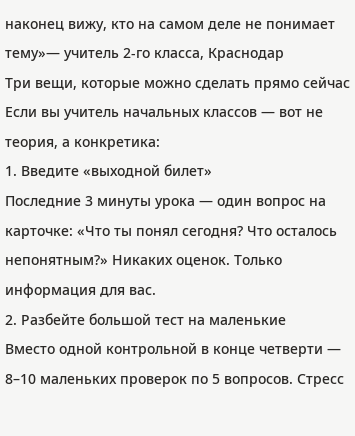наконец вижу, кто на самом деле не понимает тему»— учитель 2-го класса, Краснодар
Три вещи, которые можно сделать прямо сейчас
Если вы учитель начальных классов — вот не теория, а конкретика:
1. Введите «выходной билет»
Последние 3 минуты урока — один вопрос на карточке: «Что ты понял сегодня? Что осталось непонятным?» Никаких оценок. Только информация для вас.
2. Разбейте большой тест на маленькие
Вместо одной контрольной в конце четверти — 8–10 маленьких проверок по 5 вопросов. Стресс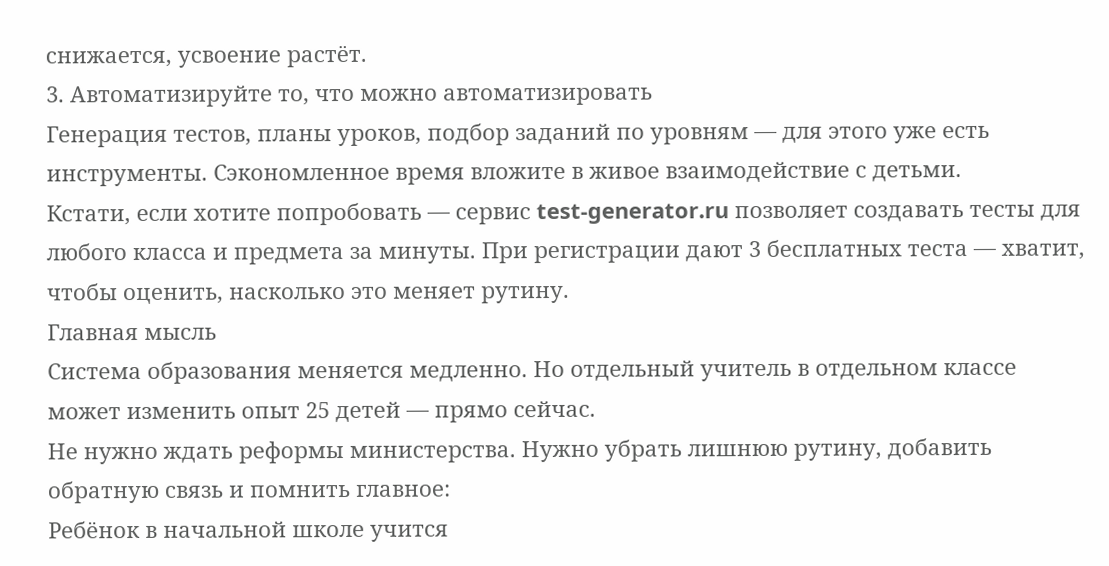снижается, усвоение растёт.
3. Автоматизируйте то, что можно автоматизировать
Генерация тестов, планы уроков, подбор заданий по уровням — для этого уже есть инструменты. Сэкономленное время вложите в живое взаимодействие с детьми.
Кстати, если хотите попробовать — сервис test-generator.ru позволяет создавать тесты для любого класса и предмета за минуты. При регистрации дают 3 бесплатных теста — хватит, чтобы оценить, насколько это меняет рутину.
Главная мысль
Система образования меняется медленно. Но отдельный учитель в отдельном классе может изменить опыт 25 детей — прямо сейчас.
Не нужно ждать реформы министерства. Нужно убрать лишнюю рутину, добавить обратную связь и помнить главное:
Ребёнок в начальной школе учится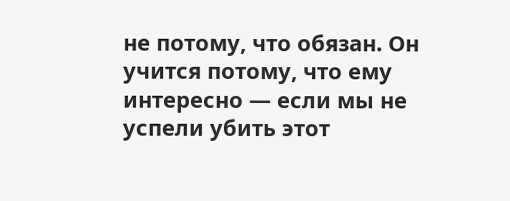не потому, что обязан. Он учится потому, что ему интересно — если мы не успели убить этот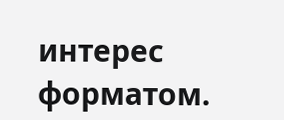интерес форматом.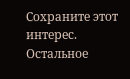Сохраните этот интерес. Остальное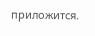приложится.